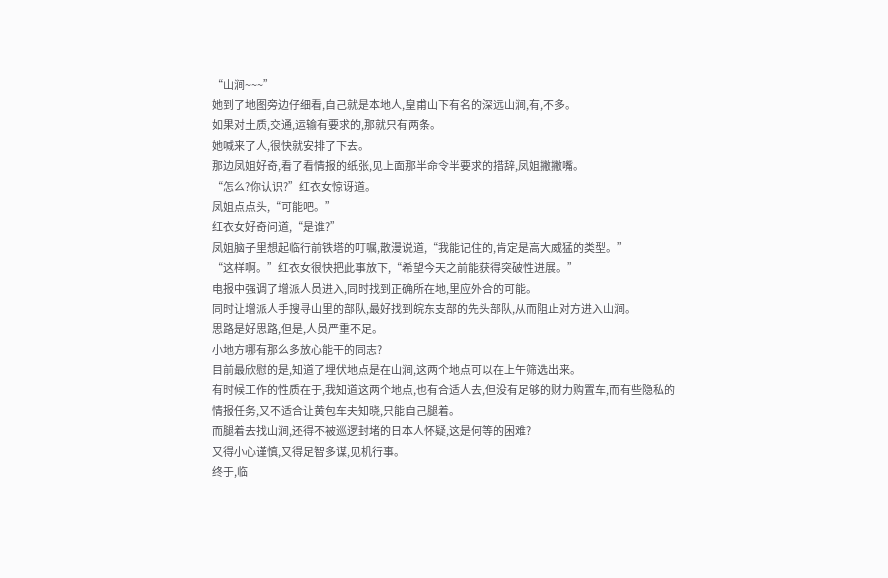“山涧~~~”
她到了地图旁边仔细看,自己就是本地人,皇甫山下有名的深远山涧,有,不多。
如果对土质,交通,运输有要求的,那就只有两条。
她喊来了人,很快就安排了下去。
那边凤姐好奇,看了看情报的纸张,见上面那半命令半要求的措辞,凤姐撇撇嘴。
“怎么?你认识?”红衣女惊讶道。
凤姐点点头,“可能吧。”
红衣女好奇问道,“是谁?”
凤姐脑子里想起临行前铁塔的叮嘱,散漫说道,“我能记住的,肯定是高大威猛的类型。”
“这样啊。”红衣女很快把此事放下,“希望今天之前能获得突破性进展。”
电报中强调了增派人员进入,同时找到正确所在地,里应外合的可能。
同时让增派人手搜寻山里的部队,最好找到皖东支部的先头部队,从而阻止对方进入山涧。
思路是好思路,但是,人员严重不足。
小地方哪有那么多放心能干的同志?
目前最欣慰的是,知道了埋伏地点是在山涧,这两个地点可以在上午筛选出来。
有时候工作的性质在于,我知道这两个地点,也有合适人去,但没有足够的财力购置车,而有些隐私的情报任务,又不适合让黄包车夫知晓,只能自己腿着。
而腿着去找山涧,还得不被巡逻封堵的日本人怀疑,这是何等的困难?
又得小心谨慎,又得足智多谋,见机行事。
终于,临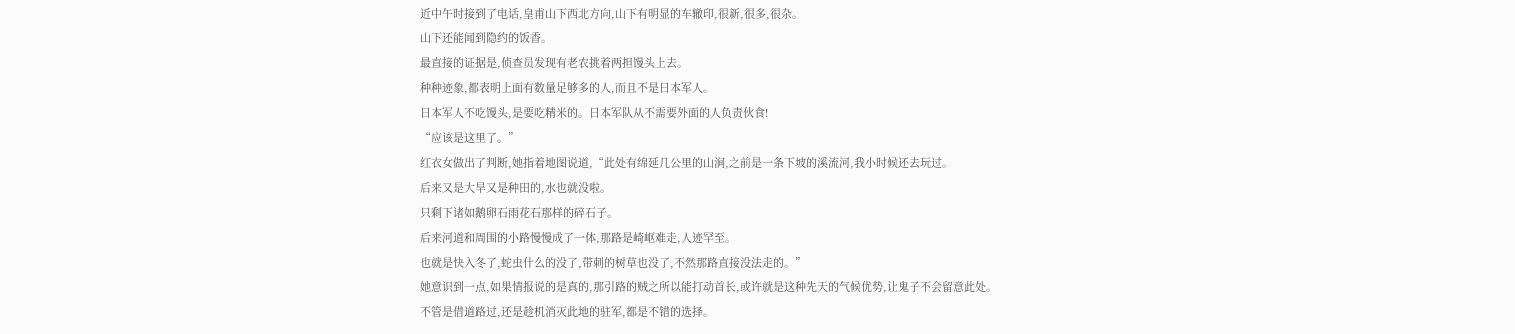近中午时接到了电话,皇甫山下西北方向,山下有明显的车辙印,很新,很多,很杂。
山下还能闻到隐约的饭香。
最直接的证据是,侦查员发现有老农挑着两担馒头上去。
种种迹象,都表明上面有数量足够多的人,而且不是日本军人。
日本军人不吃馒头,是要吃精米的。日本军队从不需要外面的人负责伙食!
“应该是这里了。”
红衣女做出了判断,她指着地图说道,“此处有绵延几公里的山涧,之前是一条下坡的溪流河,我小时候还去玩过。
后来又是大旱又是种田的,水也就没啦。
只剩下诸如鹅卵石雨花石那样的碎石子。
后来河道和周围的小路慢慢成了一体,那路是崎岖难走,人迹罕至。
也就是快入冬了,蛇虫什么的没了,带刺的树草也没了,不然那路直接没法走的。”
她意识到一点,如果情报说的是真的,那引路的贼之所以能打动首长,或许就是这种先天的气候优势,让鬼子不会留意此处。
不管是借道路过,还是趁机消灭此地的驻军,都是不错的选择。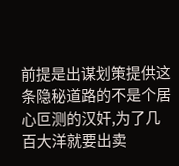前提是出谋划策提供这条隐秘道路的不是个居心叵测的汉奸,为了几百大洋就要出卖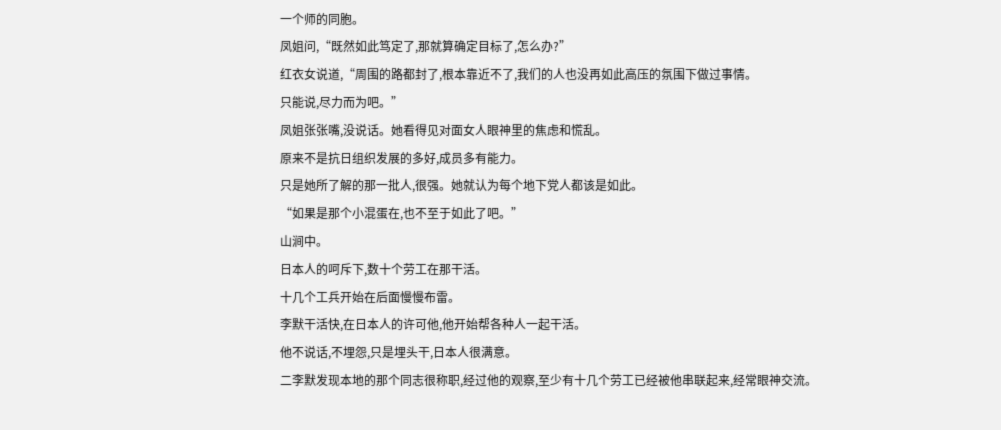一个师的同胞。
凤姐问,“既然如此笃定了,那就算确定目标了,怎么办?”
红衣女说道,“周围的路都封了,根本靠近不了,我们的人也没再如此高压的氛围下做过事情。
只能说,尽力而为吧。”
凤姐张张嘴,没说话。她看得见对面女人眼神里的焦虑和慌乱。
原来不是抗日组织发展的多好,成员多有能力。
只是她所了解的那一批人,很强。她就认为每个地下党人都该是如此。
“如果是那个小混蛋在,也不至于如此了吧。”
山涧中。
日本人的呵斥下,数十个劳工在那干活。
十几个工兵开始在后面慢慢布雷。
李默干活快,在日本人的许可他,他开始帮各种人一起干活。
他不说话,不埋怨,只是埋头干,日本人很满意。
二李默发现本地的那个同志很称职,经过他的观察,至少有十几个劳工已经被他串联起来,经常眼神交流。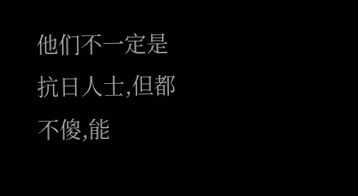他们不一定是抗日人士,但都不傻,能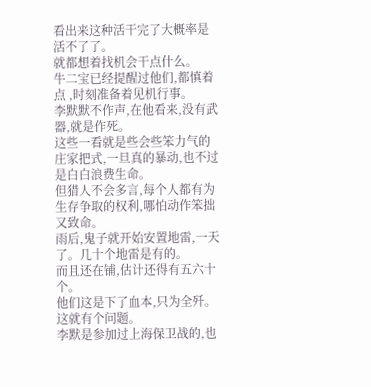看出来这种活干完了大概率是活不了了。
就都想着找机会干点什么。
牛二宝已经提醒过他们,都慎着点 ,时刻准备着见机行事。
李默默不作声,在他看来,没有武器,就是作死。
这些一看就是些会些笨力气的庄家把式,一旦真的暴动,也不过是白白浪费生命。
但猎人不会多言,每个人都有为生存争取的权利,哪怕动作笨拙又致命。
雨后,鬼子就开始安置地雷,一天了。几十个地雷是有的。
而且还在铺,估计还得有五六十个。
他们这是下了血本,只为全歼。
这就有个问题。
李默是参加过上海保卫战的,也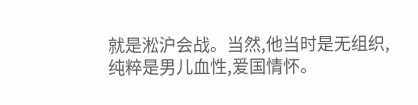就是淞沪会战。当然,他当时是无组织,纯粹是男儿血性,爱国情怀。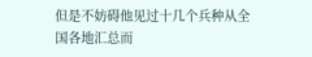但是不妨碍他见过十几个兵种从全国各地汇总而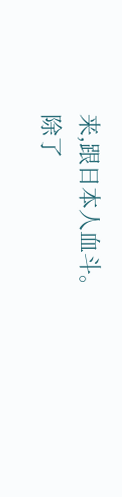来,跟日本人血斗。
除了